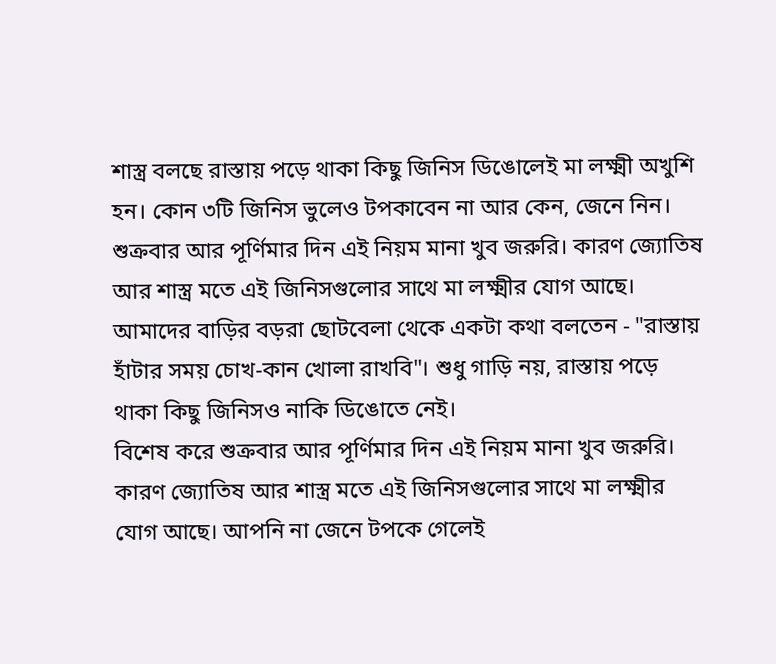শাস্ত্র বলছে রাস্তায় পড়ে থাকা কিছু জিনিস ডিঙোলেই মা লক্ষ্মী অখুশি হন। কোন ৩টি জিনিস ভুলেও টপকাবেন না আর কেন, জেনে নিন। শুক্রবার আর পূর্ণিমার দিন এই নিয়ম মানা খুব জরুরি। কারণ জ্যোতিষ আর শাস্ত্র মতে এই জিনিসগুলোর সাথে মা লক্ষ্মীর যোগ আছে।
আমাদের বাড়ির বড়রা ছোটবেলা থেকে একটা কথা বলতেন - "রাস্তায় হাঁটার সময় চোখ-কান খোলা রাখবি"। শুধু গাড়ি নয়, রাস্তায় পড়ে থাকা কিছু জিনিসও নাকি ডিঙোতে নেই।
বিশেষ করে শুক্রবার আর পূর্ণিমার দিন এই নিয়ম মানা খুব জরুরি। কারণ জ্যোতিষ আর শাস্ত্র মতে এই জিনিসগুলোর সাথে মা লক্ষ্মীর যোগ আছে। আপনি না জেনে টপকে গেলেই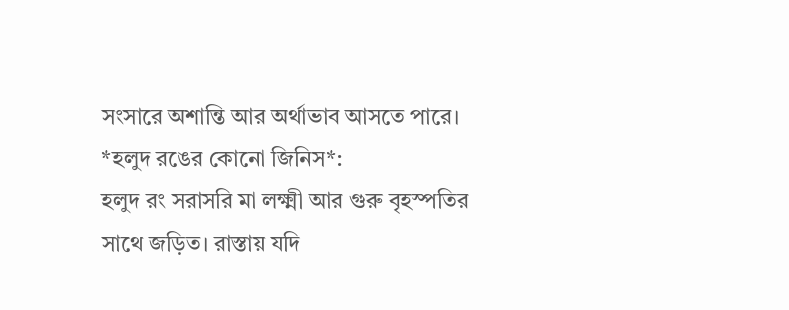সংসারে অশান্তি আর অর্থাভাব আসতে পারে।
*হলুদ রঙের কোনো জিনিস*:
হলুদ রং সরাসরি মা লক্ষ্মী আর গুরু বৃহস্পতির সাথে জড়িত। রাস্তায় যদি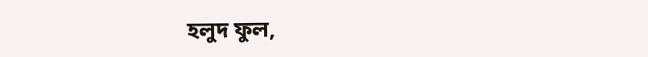হলুদ ফুল,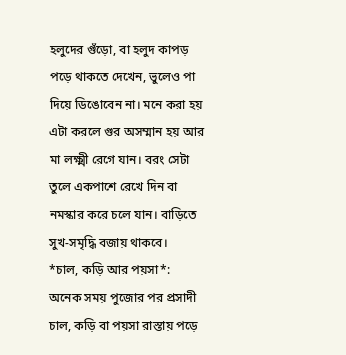হলুদের গুঁড়ো, বা হলুদ কাপড় পড়ে থাকতে দেখেন, ভুলেও পা দিয়ে ডিঙোবেন না। মনে করা হয় এটা করলে গুর অসম্মান হয় আর মা লক্ষ্মী রেগে যান। বরং সেটা তুলে একপাশে রেখে দিন বা নমস্কার করে চলে যান। বাড়িতে সুখ-সমৃদ্ধি বজায় থাকবে।
*চাল, কড়ি আর পয়সা*:
অনেক সময় পুজোর পর প্রসাদী চাল, কড়ি বা পয়সা রাস্তায় পড়ে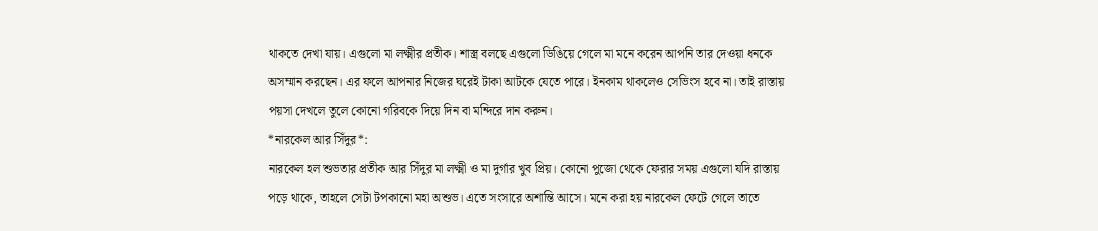থাকতে দেখা যায়। এগুলো মা লক্ষ্মীর প্রতীক। শাস্ত্র বলছে এগুলো ডিঙিয়ে গেলে মা মনে করেন আপনি তার দেওয়া ধনকে অসম্মান করছেন। এর ফলে আপনার নিজের ঘরেই টাকা আটকে যেতে পারে। ইনকাম থাকলেও সেভিংস হবে না। তাই রাস্তায় পয়সা দেখলে তুলে কোনো গরিবকে দিয়ে দিন বা মন্দিরে দান করুন।
*নারকেল আর সিঁদুর*:
নারকেল হল শুভতার প্রতীক আর সিঁদুর মা লক্ষ্মী ও মা দুর্গার খুব প্রিয়। কোনো পুজো থেকে ফেরার সময় এগুলো যদি রাস্তায় পড়ে থাকে, তাহলে সেটা টপকানো মহা অশুভ। এতে সংসারে অশান্তি আসে। মনে করা হয় নারকেল ফেটে গেলে তাতে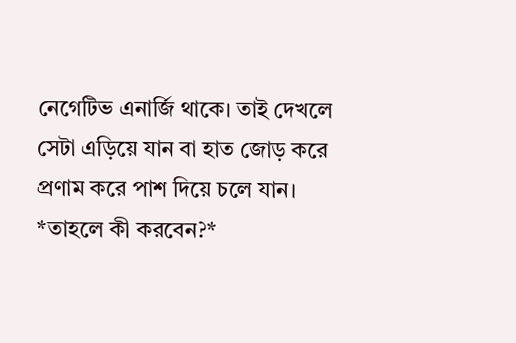নেগেটিভ এনার্জি থাকে। তাই দেখলে সেটা এড়িয়ে যান বা হাত জোড় করে প্রণাম করে পাশ দিয়ে চলে যান।
*তাহলে কী করবেন?*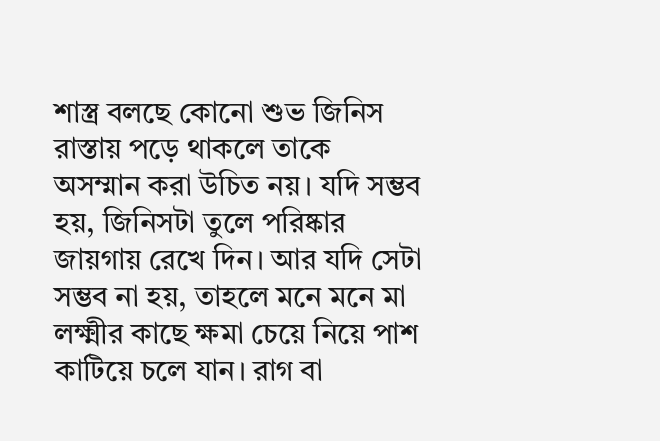শাস্ত্র বলছে কোনো শুভ জিনিস রাস্তায় পড়ে থাকলে তাকে অসম্মান করা উচিত নয়। যদি সম্ভব হয়, জিনিসটা তুলে পরিষ্কার জায়গায় রেখে দিন। আর যদি সেটা সম্ভব না হয়, তাহলে মনে মনে মা লক্ষ্মীর কাছে ক্ষমা চেয়ে নিয়ে পাশ কাটিয়ে চলে যান। রাগ বা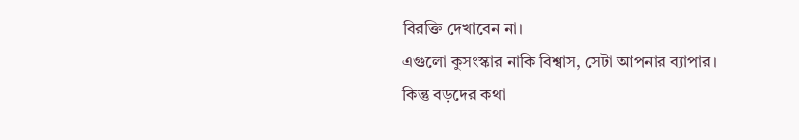বিরক্তি দেখাবেন না।
এগুলো কুসংস্কার নাকি বিশ্বাস, সেটা আপনার ব্যাপার। কিন্তু বড়দের কথা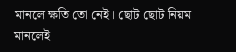মানলে ক্ষতি তো নেই। ছোট ছোট নিয়ম মানলেই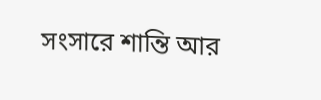সংসারে শান্তি আর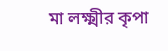মা লক্ষ্মীর কৃপা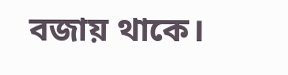বজায় থাকে।